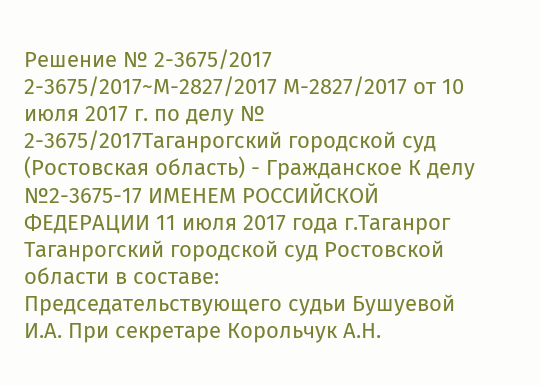Решение № 2-3675/2017 2-3675/2017~М-2827/2017 М-2827/2017 от 10 июля 2017 г. по делу № 2-3675/2017Таганрогский городской суд (Ростовская область) - Гражданское К делу №2-3675-17 ИМЕНЕМ РОССИЙСКОЙ ФЕДЕРАЦИИ 11 июля 2017 года г.Таганрог Таганрогский городской суд Ростовской области в составе: Председательствующего судьи Бушуевой И.А. При секретаре Корольчук А.Н.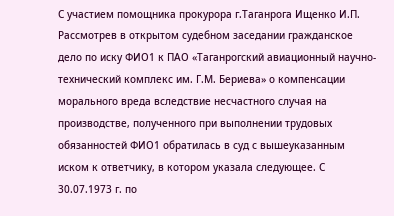С участием помощника прокурора г.Таганрога Ищенко И.П. Рассмотрев в открытом судебном заседании гражданское дело по иску ФИО1 к ПАО «Таганрогский авиационный научно-технический комплекс им. Г.М. Бериева» о компенсации морального вреда вследствие несчастного случая на производстве, полученного при выполнении трудовых обязанностей ФИО1 обратилась в суд с вышеуказанным иском к ответчику, в котором указала следующее. С 30.07.1973 г. по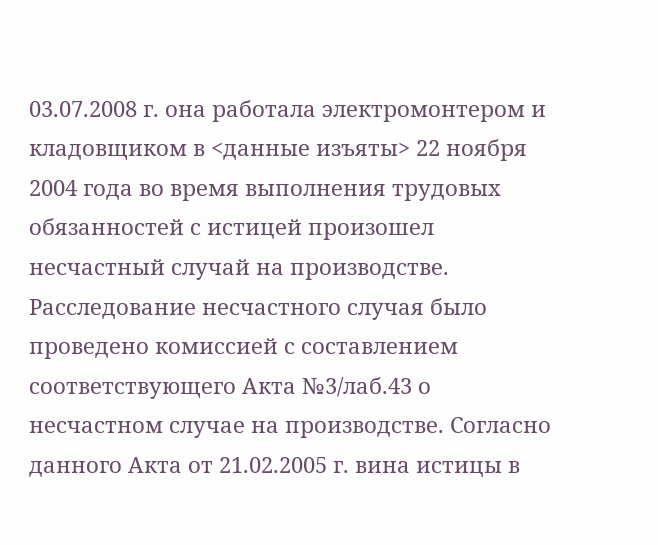03.07.2008 г. она работала электромонтером и кладовщиком в <данные изъяты> 22 ноября 2004 года во время выполнения трудовых обязанностей с истицей произошел несчастный случай на производстве. Расследование несчастного случая было проведено комиссией с составлением соответствующего Акта №3/лаб.43 о несчастном случае на производстве. Согласно данного Акта от 21.02.2005 г. вина истицы в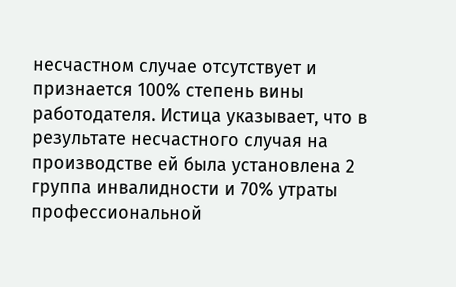несчастном случае отсутствует и признается 100% степень вины работодателя. Истица указывает, что в результате несчастного случая на производстве ей была установлена 2 группа инвалидности и 70% утраты профессиональной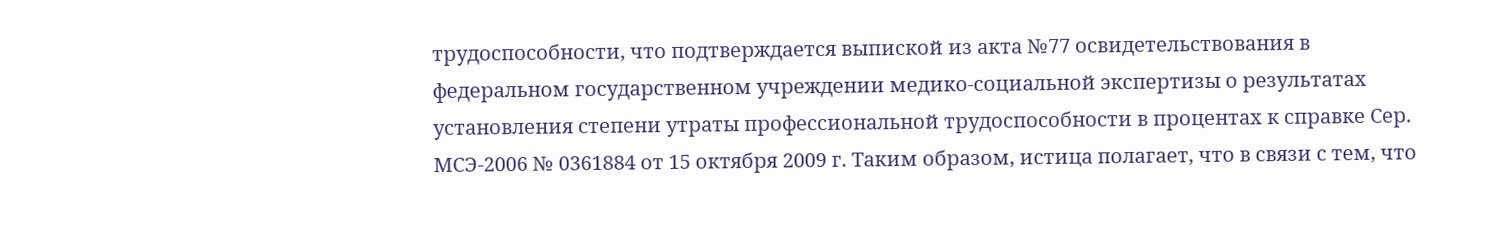трудоспособности, что подтверждается выпиской из акта №77 освидетельствования в федеральном государственном учреждении медико-социальной экспертизы о результатах установления степени утраты профессиональной трудоспособности в процентах к справке Сер. МСЭ-2006 № 0361884 от 15 октября 2009 г. Таким образом, истица полагает, что в связи с тем, что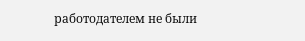работодателем не были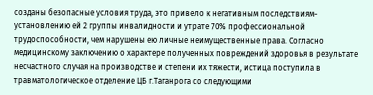созданы безопасные условия труда, это привело к негативным последствиям-установлению ей 2 группы инвалидности и утрате 70% профессиональной трудоспособности, чем нарушены ею личные неимущественные права. Согласно медицинскому заключению о характере полученных повреждений здоровья в результате несчастного случая на производстве и степени их тяжести, истица поступила в травматологическое отделение ЦБ г.Таганрога со следующими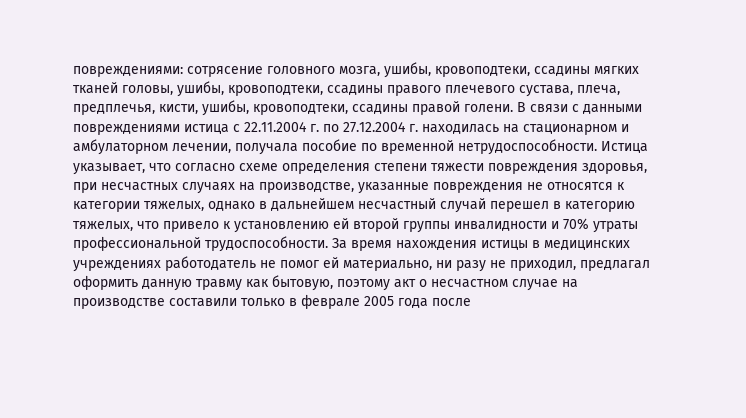повреждениями: сотрясение головного мозга, ушибы, кровоподтеки, ссадины мягких тканей головы, ушибы, кровоподтеки, ссадины правого плечевого сустава, плеча, предплечья, кисти, ушибы, кровоподтеки, ссадины правой голени. В связи с данными повреждениями истица с 22.11.2004 г. по 27.12.2004 г. находилась на стационарном и амбулаторном лечении, получала пособие по временной нетрудоспособности. Истица указывает, что согласно схеме определения степени тяжести повреждения здоровья, при несчастных случаях на производстве, указанные повреждения не относятся к категории тяжелых, однако в дальнейшем несчастный случай перешел в категорию тяжелых, что привело к установлению ей второй группы инвалидности и 70% утраты профессиональной трудоспособности. За время нахождения истицы в медицинских учреждениях работодатель не помог ей материально, ни разу не приходил, предлагал оформить данную травму как бытовую, поэтому акт о несчастном случае на производстве составили только в феврале 2005 года после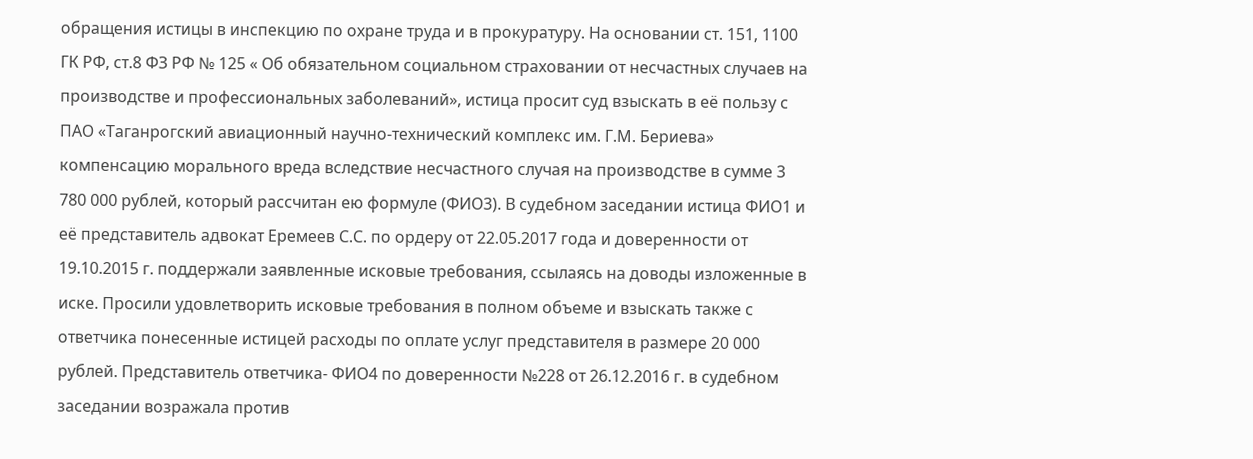обращения истицы в инспекцию по охране труда и в прокуратуру. На основании ст. 151, 1100 ГК РФ, ст.8 ФЗ РФ № 125 « Об обязательном социальном страховании от несчастных случаев на производстве и профессиональных заболеваний», истица просит суд взыскать в её пользу с ПАО «Таганрогский авиационный научно-технический комплекс им. Г.М. Бериева» компенсацию морального вреда вследствие несчастного случая на производстве в сумме 3 780 000 рублей, который рассчитан ею формуле (ФИО3). В судебном заседании истица ФИО1 и её представитель адвокат Еремеев С.С. по ордеру от 22.05.2017 года и доверенности от 19.10.2015 г. поддержали заявленные исковые требования, ссылаясь на доводы изложенные в иске. Просили удовлетворить исковые требования в полном объеме и взыскать также с ответчика понесенные истицей расходы по оплате услуг представителя в размере 20 000 рублей. Представитель ответчика- ФИО4 по доверенности №228 от 26.12.2016 г. в судебном заседании возражала против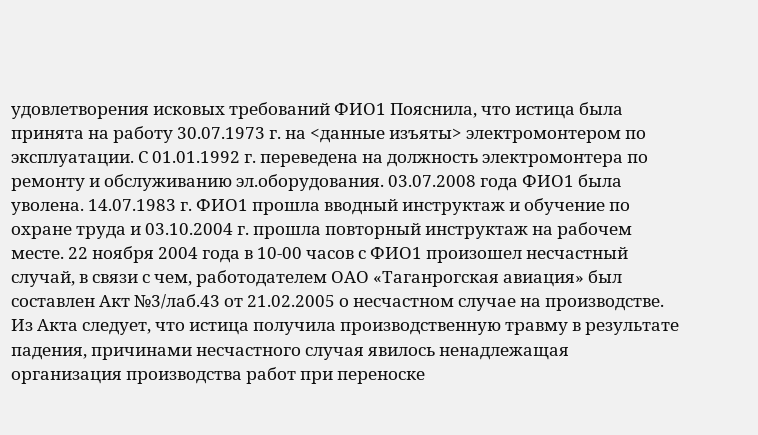удовлетворения исковых требований ФИО1 Пояснила, что истица была принята на работу 30.07.1973 г. на <данные изъяты> электромонтером по эксплуатации. С 01.01.1992 г. переведена на должность электромонтера по ремонту и обслуживанию эл.оборудования. 03.07.2008 года ФИО1 была уволена. 14.07.1983 г. ФИО1 прошла вводный инструктаж и обучение по охране труда и 03.10.2004 г. прошла повторный инструктаж на рабочем месте. 22 ноября 2004 года в 10-00 часов с ФИО1 произошел несчастный случай, в связи с чем, работодателем ОАО «Таганрогская авиация» был составлен Акт №3/лаб.43 от 21.02.2005 о несчастном случае на производстве. Из Акта следует, что истица получила производственную травму в результате падения, причинами несчастного случая явилось ненадлежащая организация производства работ при переноске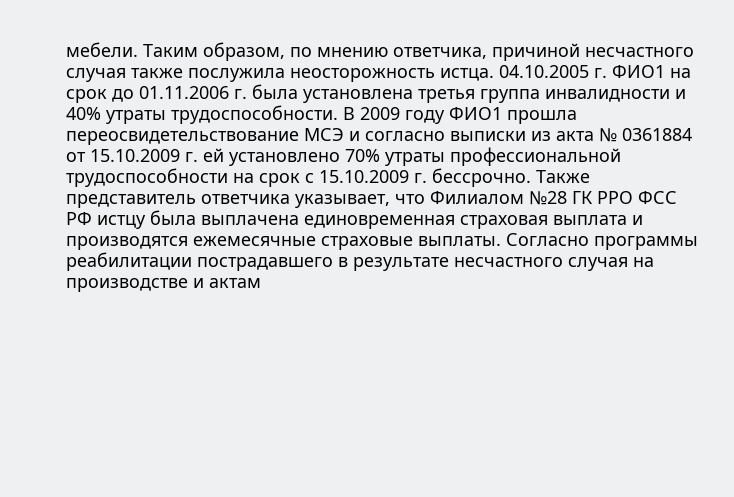мебели. Таким образом, по мнению ответчика, причиной несчастного случая также послужила неосторожность истца. 04.10.2005 г. ФИО1 на срок до 01.11.2006 г. была установлена третья группа инвалидности и 40% утраты трудоспособности. В 2009 году ФИО1 прошла переосвидетельствование МСЭ и согласно выписки из акта № 0361884 от 15.10.2009 г. ей установлено 70% утраты профессиональной трудоспособности на срок с 15.10.2009 г. бессрочно. Также представитель ответчика указывает, что Филиалом №28 ГК РРО ФСС РФ истцу была выплачена единовременная страховая выплата и производятся ежемесячные страховые выплаты. Согласно программы реабилитации пострадавшего в результате несчастного случая на производстве и актам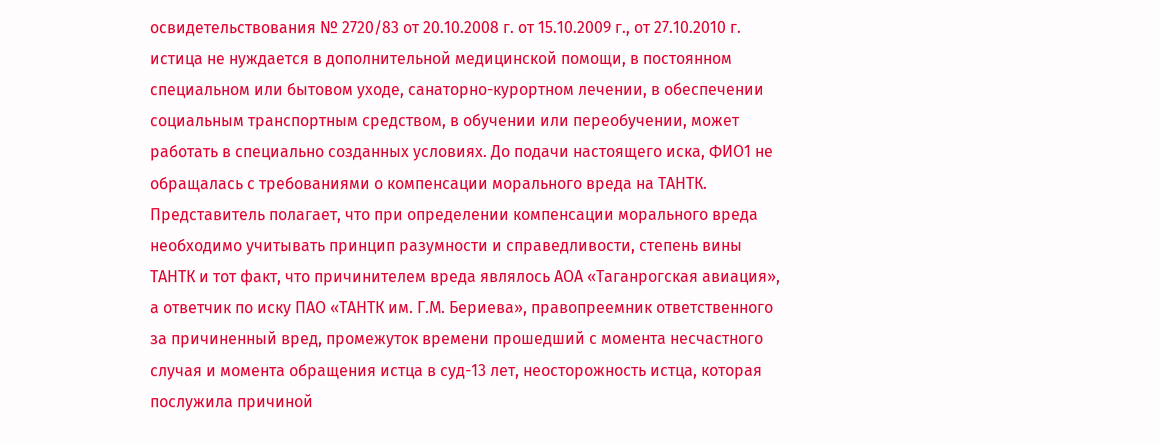освидетельствования № 2720/83 от 20.10.2008 г. от 15.10.2009 г., от 27.10.2010 г. истица не нуждается в дополнительной медицинской помощи, в постоянном специальном или бытовом уходе, санаторно-курортном лечении, в обеспечении социальным транспортным средством, в обучении или переобучении, может работать в специально созданных условиях. До подачи настоящего иска, ФИО1 не обращалась с требованиями о компенсации морального вреда на ТАНТК. Представитель полагает, что при определении компенсации морального вреда необходимо учитывать принцип разумности и справедливости, степень вины ТАНТК и тот факт, что причинителем вреда являлось АОА «Таганрогская авиация», а ответчик по иску ПАО «ТАНТК им. Г.М. Бериева», правопреемник ответственного за причиненный вред, промежуток времени прошедший с момента несчастного случая и момента обращения истца в суд-13 лет, неосторожность истца, которая послужила причиной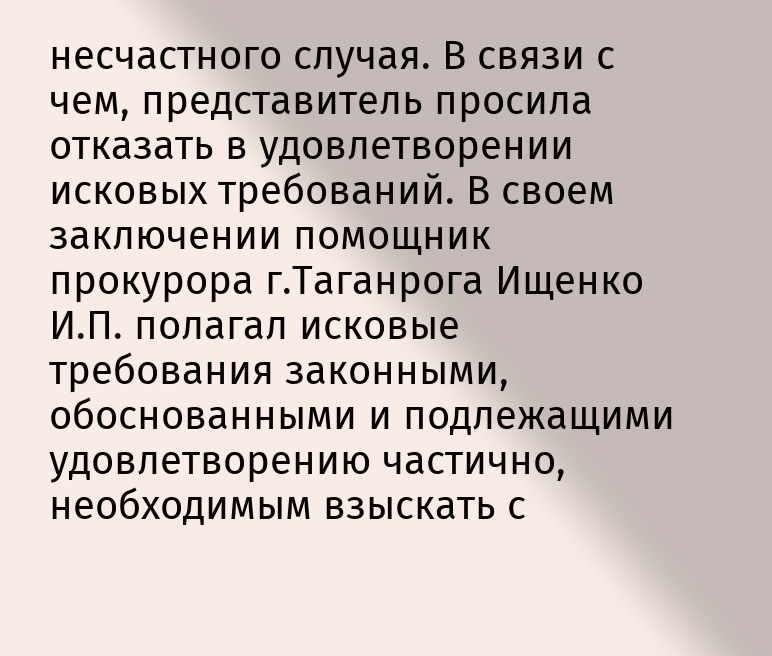несчастного случая. В связи с чем, представитель просила отказать в удовлетворении исковых требований. В своем заключении помощник прокурора г.Таганрога Ищенко И.П. полагал исковые требования законными, обоснованными и подлежащими удовлетворению частично, необходимым взыскать с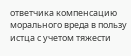ответчика компенсацию морального вреда в пользу истца с учетом тяжести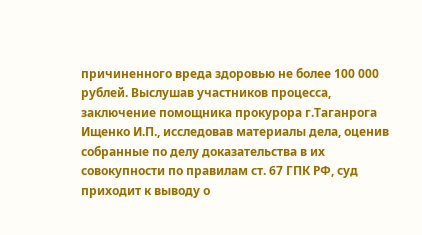причиненного вреда здоровью не более 100 000 рублей. Выслушав участников процесса, заключение помощника прокурора г.Таганрога Ищенко И.П., исследовав материалы дела, оценив собранные по делу доказательства в их совокупности по правилам ст. 67 ГПК РФ, суд приходит к выводу о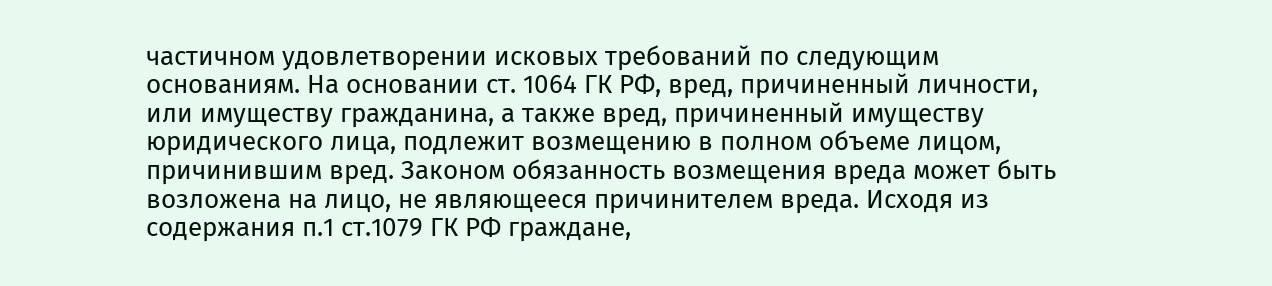частичном удовлетворении исковых требований по следующим основаниям. На основании ст. 1064 ГК РФ, вред, причиненный личности, или имуществу гражданина, а также вред, причиненный имуществу юридического лица, подлежит возмещению в полном объеме лицом, причинившим вред. Законом обязанность возмещения вреда может быть возложена на лицо, не являющееся причинителем вреда. Исходя из содержания п.1 ст.1079 ГК РФ граждане,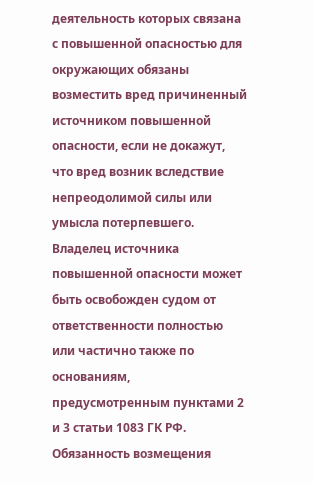деятельность которых связана с повышенной опасностью для окружающих обязаны возместить вред причиненный источником повышенной опасности, если не докажут, что вред возник вследствие непреодолимой силы или умысла потерпевшего. Владелец источника повышенной опасности может быть освобожден судом от ответственности полностью или частично также по основаниям, предусмотренным пунктами 2 и 3 статьи 1083 ГК РФ. Обязанность возмещения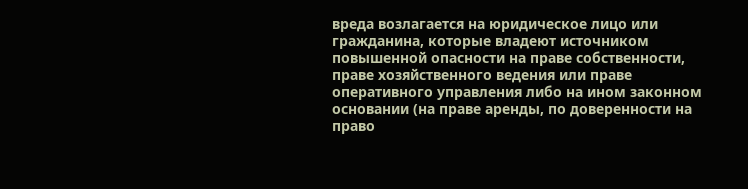вреда возлагается на юридическое лицо или гражданина, которые владеют источником повышенной опасности на праве собственности, праве хозяйственного ведения или праве оперативного управления либо на ином законном основании (на праве аренды, по доверенности на право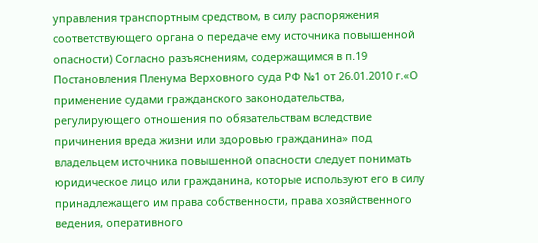управления транспортным средством, в силу распоряжения соответствующего органа о передаче ему источника повышенной опасности) Согласно разъяснениям, содержащимся в п.19 Постановления Пленума Верховного суда РФ №1 от 26.01.2010 г.«О применение судами гражданского законодательства, регулирующего отношения по обязательствам вследствие причинения вреда жизни или здоровью гражданина» под владельцем источника повышенной опасности следует понимать юридическое лицо или гражданина, которые используют его в силу принадлежащего им права собственности, права хозяйственного ведения, оперативного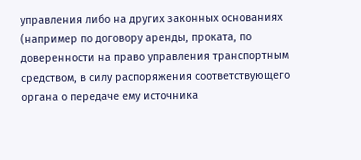управления либо на других законных основаниях (например по договору аренды, проката, по доверенности на право управления транспортным средством, в силу распоряжения соответствующего органа о передаче ему источника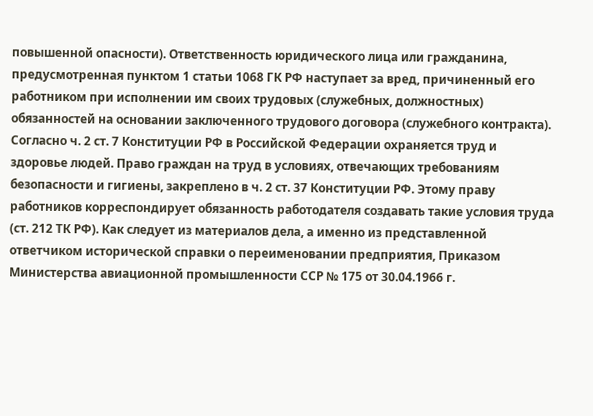повышенной опасности). Ответственность юридического лица или гражданина, предусмотренная пунктом 1 статьи 1068 ГК РФ наступает за вред, причиненный его работником при исполнении им своих трудовых (служебных, должностных) обязанностей на основании заключенного трудового договора (служебного контракта). Согласно ч. 2 ст. 7 Конституции РФ в Российской Федерации охраняется труд и здоровье людей. Право граждан на труд в условиях, отвечающих требованиям безопасности и гигиены, закреплено в ч. 2 ст. 37 Конституции РФ. Этому праву работников корреспондирует обязанность работодателя создавать такие условия труда (ст. 212 ТК РФ). Как следует из материалов дела, а именно из представленной ответчиком исторической справки о переименовании предприятия, Приказом Министерства авиационной промышленности ССР № 175 от 30.04.1966 г.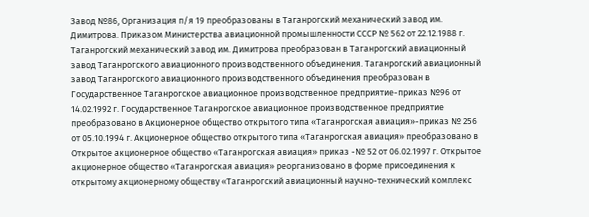Завод №86, Организация п/я 19 преобразованы в Таганрогский механический завод им. Димитрова. Приказом Министерства авиационной промышленности СССР № 562 от 22.12.1988 г. Таганрогский механический завод им. Димитрова преобразован в Таганрогский авиационный завод Таганрогского авиационного производственного объединения. Таганрогский авиационный завод Таганрогского авиационного производственного объединения преобразован в Государственное Таганрогское авиационное производственное предприятие-приказ №96 от 14.02.1992 г. Государственное Таганрогское авиационное производственное предприятие преобразовано в Акционерное общество открытого типа «Таганрогская авиация»-приказ № 256 от 05.10.1994 г. Акционерное общество открытого типа «Таганрогская авиация» преобразовано в Открытое акционерное общество «Таганрогская авиация» приказ -№ 52 от 06.02.1997 г. Открытое акционерное общество «Таганрогская авиация» реорганизовано в форме присоединения к открытому акционерному обществу «Таганрогский авиационный научно-технический комплекс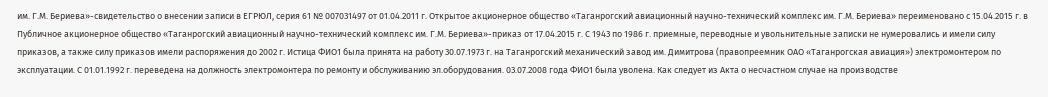им. Г.М. Бериева»-свидетельство о внесении записи в ЕГРЮЛ, серия 61 № 007031497 от 01.04.2011 г. Открытое акционерное общество «Таганрогский авиационный научно-технический комплекс им. Г.М. Бериева» переименовано с 15.04.2015 г. в Публичное акционерное общество «Таганрогский авиационный научно-технический комплекс им. Г.М. Бериева»-приказ от 17.04.2015 г. С 1943 по 1986 г. приемные, переводные и увольнительные записки не нумеровались и имели силу приказов, а также силу приказов имели распоряжения до 2002 г. Истица ФИО1 была принята на работу 30.07.1973 г. на Таганрогский механический завод им. Димитрова (правопреемник ОАО «Таганрогская авиация») электромонтером по эксплуатации. С 01.01.1992 г. переведена на должность электромонтера по ремонту и обслуживанию эл.оборудования. 03.07.2008 года ФИО1 была уволена. Как следует из Акта о несчастном случае на производстве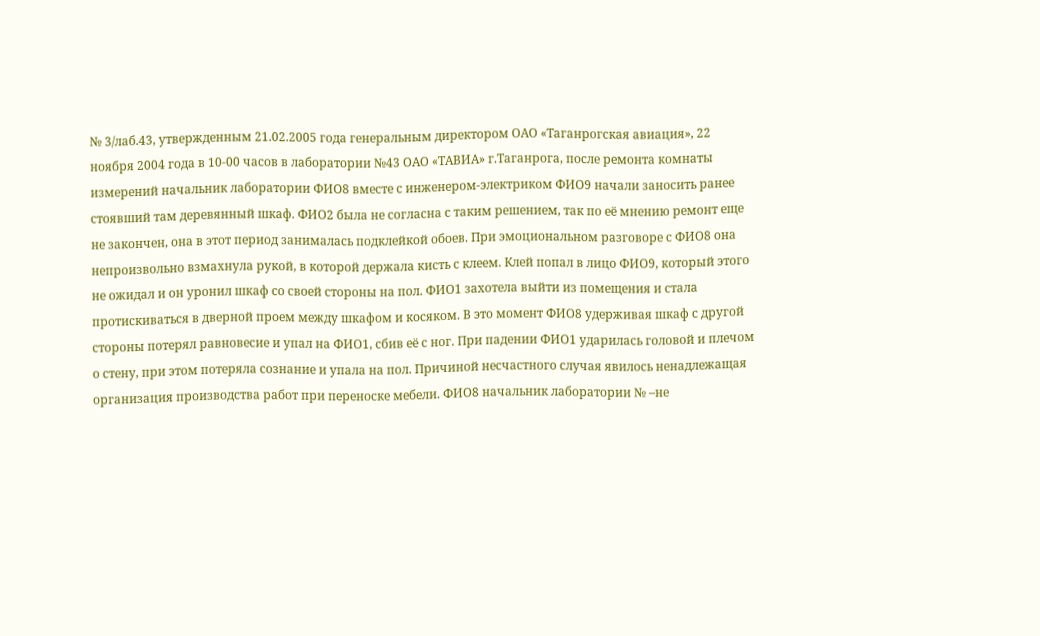№ 3/лаб.43, утвержденным 21.02.2005 года генеральным директором ОАО «Таганрогская авиация», 22 ноября 2004 года в 10-00 часов в лаборатории №43 ОАО «ТАВИА» г.Таганрога, после ремонта комнаты измерений начальник лаборатории ФИО8 вместе с инженером-электриком ФИО9 начали заносить ранее стоявший там деревянный шкаф. ФИО2 была не согласна с таким решением, так по её мнению ремонт еще не закончен, она в этот период занималась подклейкой обоев. При эмоциональном разговоре с ФИО8 она непроизвольно взмахнула рукой, в которой держала кисть с клеем. Клей попал в лицо ФИО9, который этого не ожидал и он уронил шкаф со своей стороны на пол. ФИО1 захотела выйти из помещения и стала протискиваться в дверной проем между шкафом и косяком. В это момент ФИО8 удерживая шкаф с другой стороны потерял равновесие и упал на ФИО1, сбив её с ног. При падении ФИО1 ударилась головой и плечом о стену, при этом потеряла сознание и упала на пол. Причиной несчастного случая явилось ненадлежащая организация производства работ при переноске мебели. ФИО8 начальник лаборатории № –не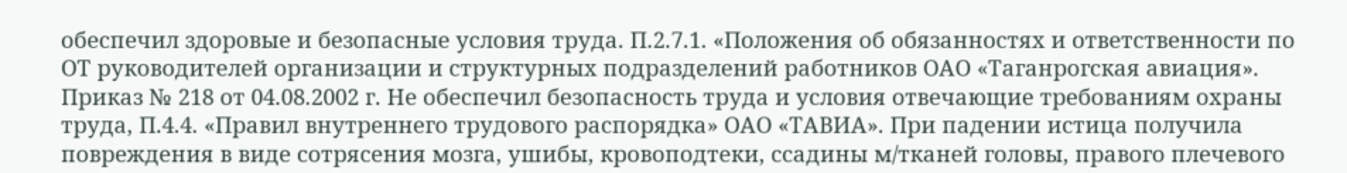обеспечил здоровые и безопасные условия труда. П.2.7.1. «Положения об обязанностях и ответственности по ОТ руководителей организации и структурных подразделений работников ОАО «Таганрогская авиация». Приказ № 218 от 04.08.2002 г. Не обеспечил безопасность труда и условия отвечающие требованиям охраны труда, П.4.4. «Правил внутреннего трудового распорядка» ОАО «ТАВИА». При падении истица получила повреждения в виде сотрясения мозга, ушибы, кровоподтеки, ссадины м/тканей головы, правого плечевого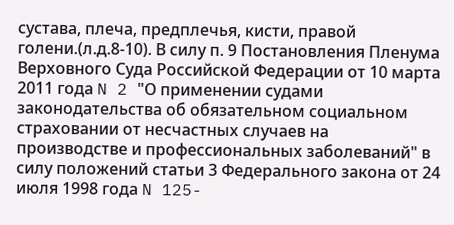сустава, плеча, предплечья, кисти, правой голени.(л.д.8-10). В силу п. 9 Постановления Пленума Верховного Суда Российской Федерации от 10 марта 2011 года N 2 "О применении судами законодательства об обязательном социальном страховании от несчастных случаев на производстве и профессиональных заболеваний" в силу положений статьи 3 Федерального закона от 24 июля 1998 года N 125-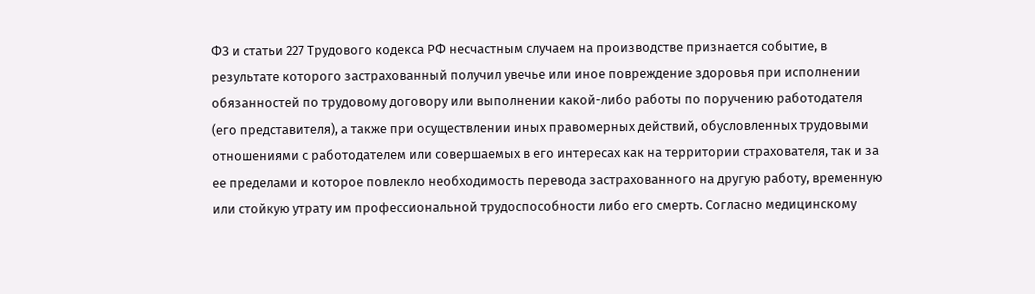ФЗ и статьи 227 Трудового кодекса РФ несчастным случаем на производстве признается событие, в результате которого застрахованный получил увечье или иное повреждение здоровья при исполнении обязанностей по трудовому договору или выполнении какой-либо работы по поручению работодателя (его представителя), а также при осуществлении иных правомерных действий, обусловленных трудовыми отношениями с работодателем или совершаемых в его интересах как на территории страхователя, так и за ее пределами и которое повлекло необходимость перевода застрахованного на другую работу, временную или стойкую утрату им профессиональной трудоспособности либо его смерть. Согласно медицинскому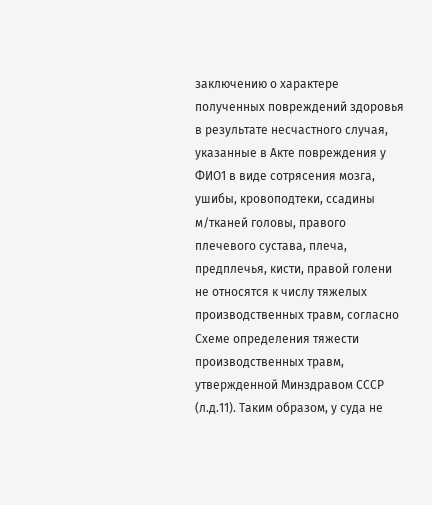заключению о характере полученных повреждений здоровья в результате несчастного случая, указанные в Акте повреждения у ФИО1 в виде сотрясения мозга, ушибы, кровоподтеки, ссадины м/тканей головы, правого плечевого сустава, плеча, предплечья, кисти, правой голени не относятся к числу тяжелых производственных травм, согласно Схеме определения тяжести производственных травм, утвержденной Минздравом СССР (л.д.11). Таким образом, у суда не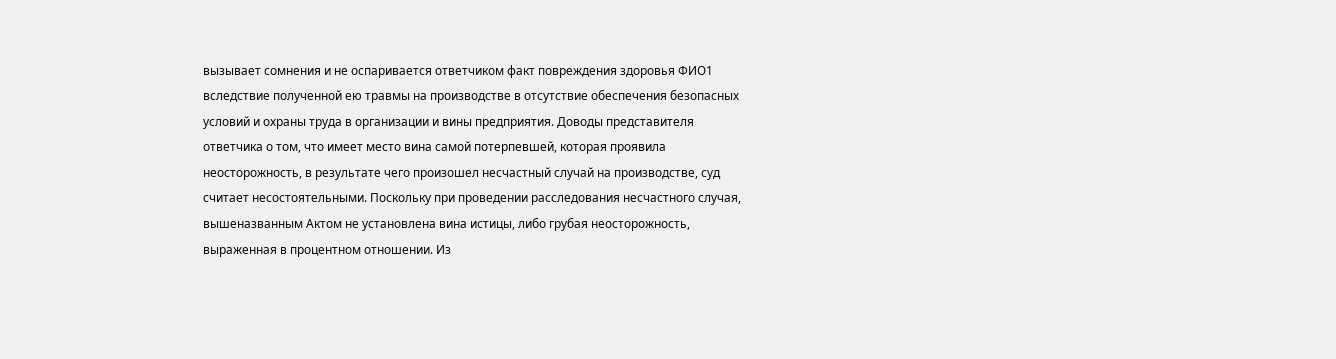вызывает сомнения и не оспаривается ответчиком факт повреждения здоровья ФИО1 вследствие полученной ею травмы на производстве в отсутствие обеспечения безопасных условий и охраны труда в организации и вины предприятия. Доводы представителя ответчика о том, что имеет место вина самой потерпевшей, которая проявила неосторожность, в результате чего произошел несчастный случай на производстве, суд считает несостоятельными. Поскольку при проведении расследования несчастного случая, вышеназванным Актом не установлена вина истицы, либо грубая неосторожность, выраженная в процентном отношении. Из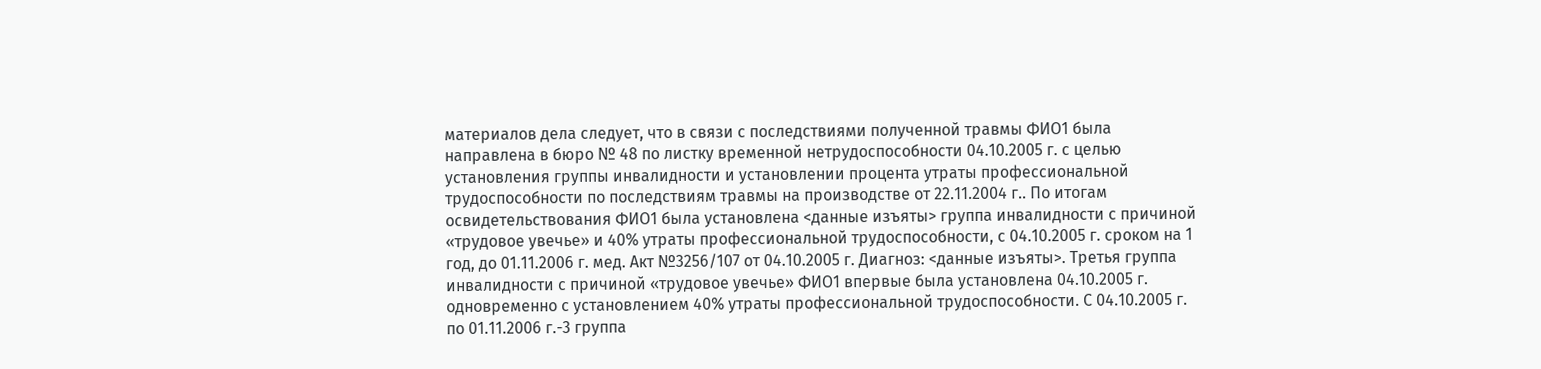материалов дела следует, что в связи с последствиями полученной травмы ФИО1 была направлена в бюро № 48 по листку временной нетрудоспособности 04.10.2005 г. с целью установления группы инвалидности и установлении процента утраты профессиональной трудоспособности по последствиям травмы на производстве от 22.11.2004 г.. По итогам освидетельствования ФИО1 была установлена <данные изъяты> группа инвалидности с причиной «трудовое увечье» и 40% утраты профессиональной трудоспособности, с 04.10.2005 г. сроком на 1 год, до 01.11.2006 г. мед. Акт №3256/107 от 04.10.2005 г. Диагноз: <данные изъяты>. Третья группа инвалидности с причиной «трудовое увечье» ФИО1 впервые была установлена 04.10.2005 г. одновременно с установлением 40% утраты профессиональной трудоспособности. С 04.10.2005 г. по 01.11.2006 г.-3 группа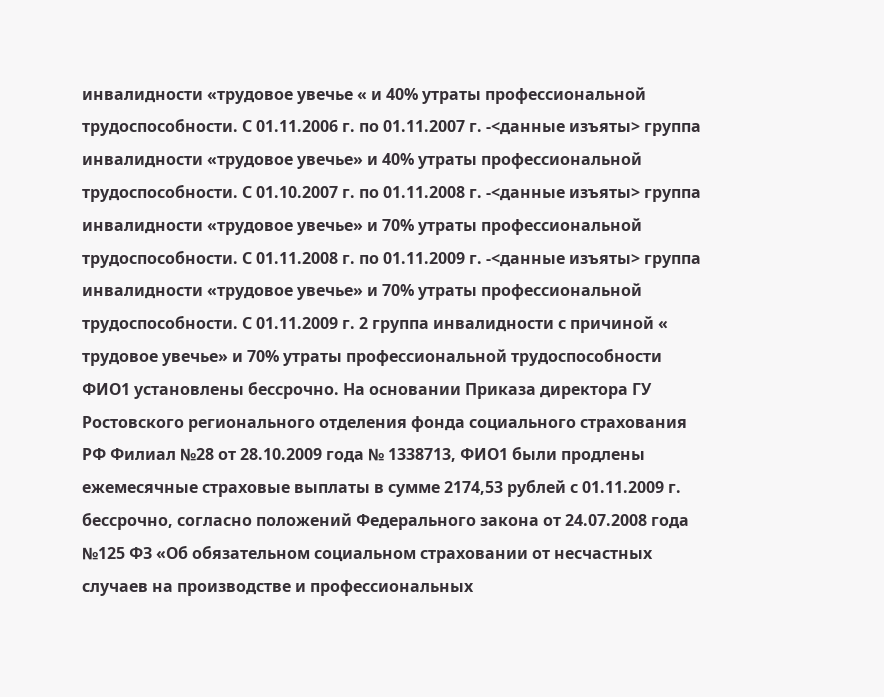инвалидности «трудовое увечье « и 40% утраты профессиональной трудоспособности. С 01.11.2006 г. по 01.11.2007 г. -<данные изъяты> группа инвалидности «трудовое увечье» и 40% утраты профессиональной трудоспособности. С 01.10.2007 г. по 01.11.2008 г. -<данные изъяты> группа инвалидности «трудовое увечье» и 70% утраты профессиональной трудоспособности. С 01.11.2008 г. по 01.11.2009 г. -<данные изъяты> группа инвалидности «трудовое увечье» и 70% утраты профессиональной трудоспособности. С 01.11.2009 г. 2 группа инвалидности с причиной « трудовое увечье» и 70% утраты профессиональной трудоспособности ФИО1 установлены бессрочно. На основании Приказа директора ГУ Ростовского регионального отделения фонда социального страхования РФ Филиал №28 от 28.10.2009 года № 1338713, ФИО1 были продлены ежемесячные страховые выплаты в сумме 2174,53 рублей с 01.11.2009 г. бессрочно, согласно положений Федерального закона от 24.07.2008 года №125 ФЗ «Об обязательном социальном страховании от несчастных случаев на производстве и профессиональных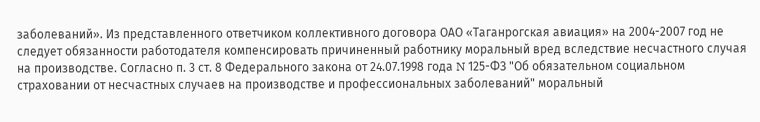заболеваний». Из представленного ответчиком коллективного договора ОАО «Таганрогская авиация» на 2004-2007 год не следует обязанности работодателя компенсировать причиненный работнику моральный вред вследствие несчастного случая на производстве. Согласно п. 3 ст. 8 Федерального закона от 24.07.1998 года N 125-ФЗ "Об обязательном социальном страховании от несчастных случаев на производстве и профессиональных заболеваний" моральный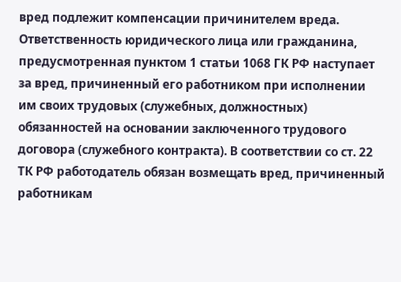вред подлежит компенсации причинителем вреда. Ответственность юридического лица или гражданина, предусмотренная пунктом 1 статьи 1068 ГК РФ наступает за вред, причиненный его работником при исполнении им своих трудовых (служебных, должностных) обязанностей на основании заключенного трудового договора (служебного контракта). В соответствии со ст. 22 ТК РФ работодатель обязан возмещать вред, причиненный работникам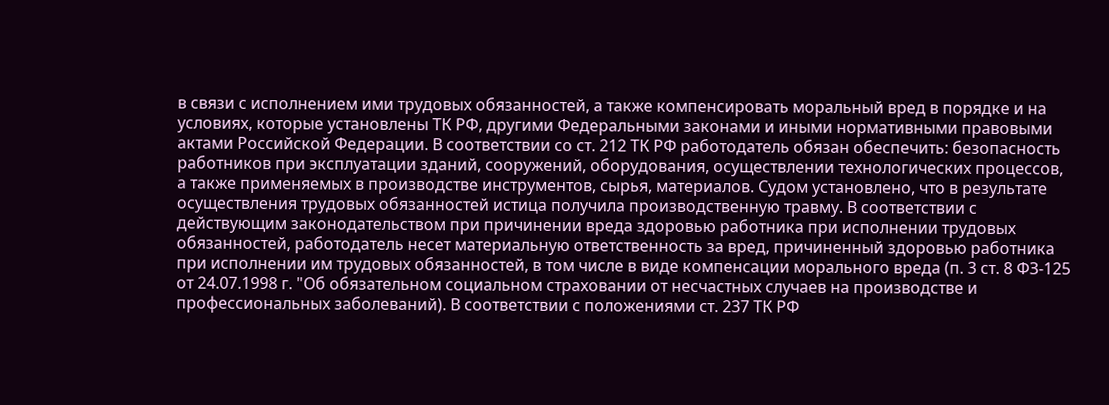в связи с исполнением ими трудовых обязанностей, а также компенсировать моральный вред в порядке и на условиях, которые установлены ТК РФ, другими Федеральными законами и иными нормативными правовыми актами Российской Федерации. В соответствии со ст. 212 ТК РФ работодатель обязан обеспечить: безопасность работников при эксплуатации зданий, сооружений, оборудования, осуществлении технологических процессов, а также применяемых в производстве инструментов, сырья, материалов. Судом установлено, что в результате осуществления трудовых обязанностей истица получила производственную травму. В соответствии с действующим законодательством при причинении вреда здоровью работника при исполнении трудовых обязанностей, работодатель несет материальную ответственность за вред, причиненный здоровью работника при исполнении им трудовых обязанностей, в том числе в виде компенсации морального вреда (п. 3 ст. 8 ФЗ-125 от 24.07.1998 г. "Об обязательном социальном страховании от несчастных случаев на производстве и профессиональных заболеваний). В соответствии с положениями ст. 237 ТК РФ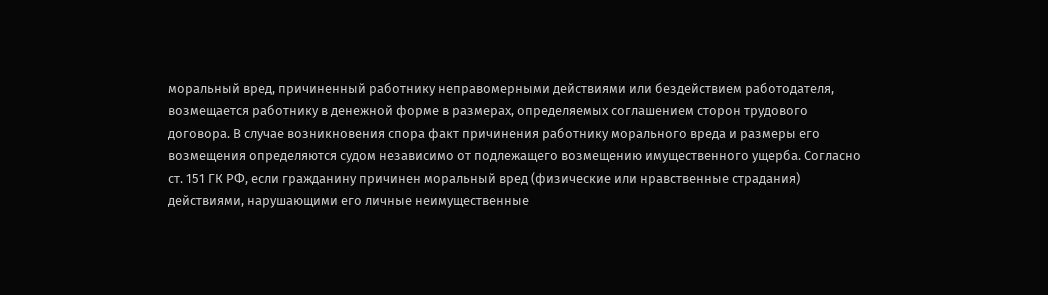моральный вред, причиненный работнику неправомерными действиями или бездействием работодателя, возмещается работнику в денежной форме в размерах, определяемых соглашением сторон трудового договора. В случае возникновения спора факт причинения работнику морального вреда и размеры его возмещения определяются судом независимо от подлежащего возмещению имущественного ущерба. Согласно ст. 151 ГК РФ, если гражданину причинен моральный вред (физические или нравственные страдания) действиями, нарушающими его личные неимущественные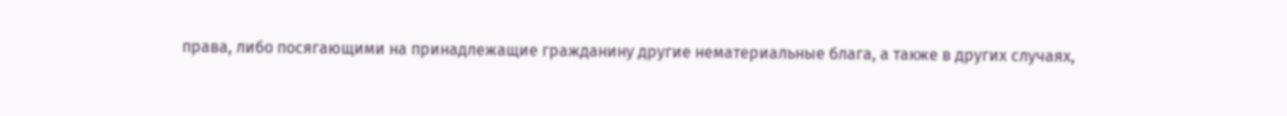права, либо посягающими на принадлежащие гражданину другие нематериальные блага, а также в других случаях,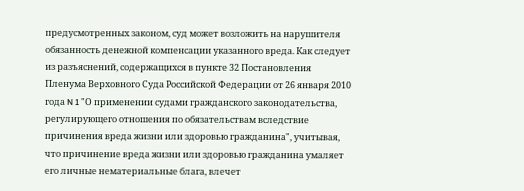предусмотренных законом, суд может возложить на нарушителя обязанность денежной компенсации указанного вреда. Как следует из разъяснений, содержащихся в пункте 32 Постановления Пленума Верховного Суда Российской Федерации от 26 января 2010 года N 1 "О применении судами гражданского законодательства, регулирующего отношения по обязательствам вследствие причинения вреда жизни или здоровью гражданина", учитывая, что причинение вреда жизни или здоровью гражданина умаляет его личные нематериальные блага, влечет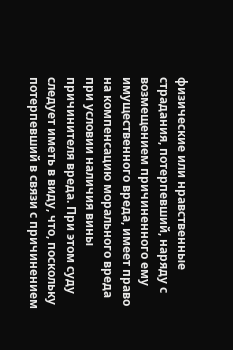физические или нравственные страдания, потерпевший, наряду с возмещением причиненного ему имущественного вреда, имеет право на компенсацию морального вреда при условии наличия вины причинителя вреда. При этом суду следует иметь в виду, что, поскольку потерпевший в связи с причинением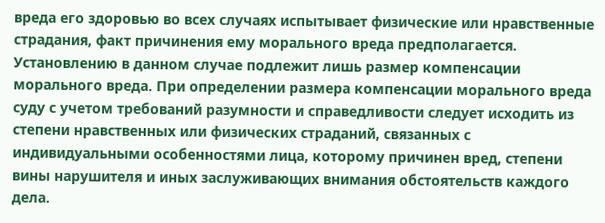вреда его здоровью во всех случаях испытывает физические или нравственные страдания, факт причинения ему морального вреда предполагается. Установлению в данном случае подлежит лишь размер компенсации морального вреда. При определении размера компенсации морального вреда суду с учетом требований разумности и справедливости следует исходить из степени нравственных или физических страданий, связанных с индивидуальными особенностями лица, которому причинен вред, степени вины нарушителя и иных заслуживающих внимания обстоятельств каждого дела.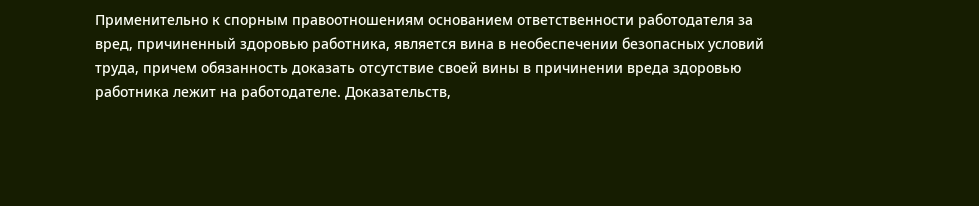Применительно к спорным правоотношениям основанием ответственности работодателя за вред, причиненный здоровью работника, является вина в необеспечении безопасных условий труда, причем обязанность доказать отсутствие своей вины в причинении вреда здоровью работника лежит на работодателе. Доказательств,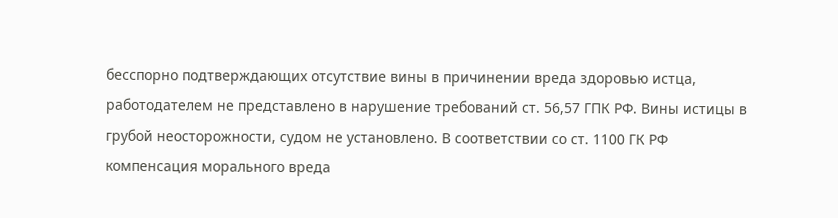бесспорно подтверждающих отсутствие вины в причинении вреда здоровью истца, работодателем не представлено в нарушение требований ст. 56,57 ГПК РФ. Вины истицы в грубой неосторожности, судом не установлено. В соответствии со ст. 1100 ГК РФ компенсация морального вреда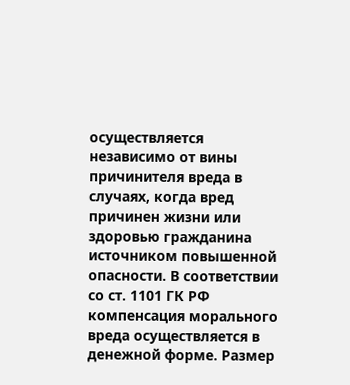осуществляется независимо от вины причинителя вреда в случаях, когда вред причинен жизни или здоровью гражданина источником повышенной опасности. В соответствии со ст. 1101 ГК РФ компенсация морального вреда осуществляется в денежной форме. Размер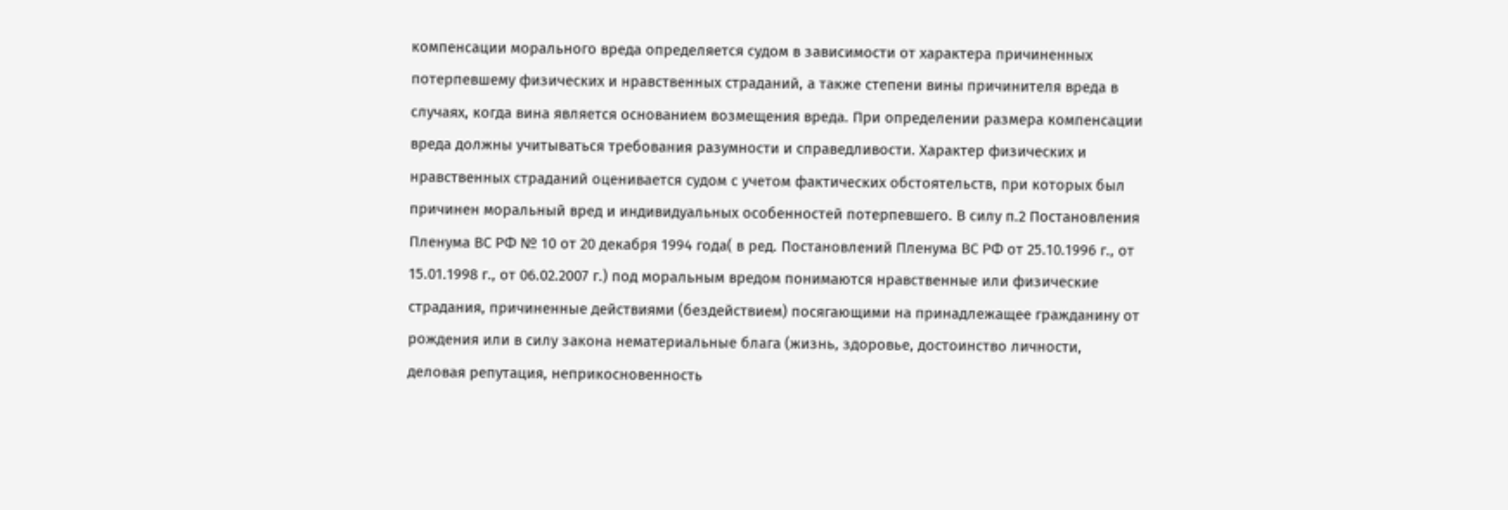компенсации морального вреда определяется судом в зависимости от характера причиненных потерпевшему физических и нравственных страданий, а также степени вины причинителя вреда в случаях, когда вина является основанием возмещения вреда. При определении размера компенсации вреда должны учитываться требования разумности и справедливости. Характер физических и нравственных страданий оценивается судом с учетом фактических обстоятельств, при которых был причинен моральный вред и индивидуальных особенностей потерпевшего. В силу п.2 Постановления Пленума ВС РФ № 10 от 20 декабря 1994 года( в ред. Постановлений Пленума ВС РФ от 25.10.1996 г., от 15.01.1998 г., от 06.02.2007 г.) под моральным вредом понимаются нравственные или физические страдания, причиненные действиями (бездействием) посягающими на принадлежащее гражданину от рождения или в силу закона нематериальные блага (жизнь, здоровье, достоинство личности, деловая репутация, неприкосновенность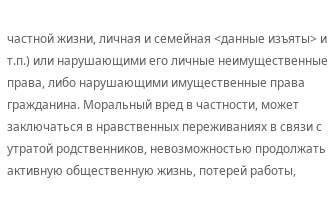частной жизни, личная и семейная <данные изъяты> и т.п.) или нарушающими его личные неимущественные права, либо нарушающими имущественные права гражданина. Моральный вред в частности, может заключаться в нравственных переживаниях в связи с утратой родственников, невозможностью продолжать активную общественную жизнь, потерей работы,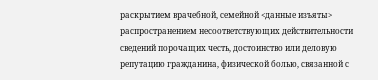раскрытием врачебной, семейной <данные изъяты> распространением несоответствующих действительности сведений порочащих честь, достоинство или деловую репутацию гражданина, физической болью, связанной с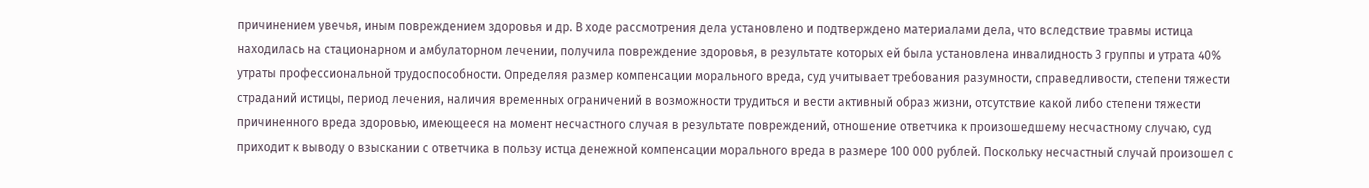причинением увечья, иным повреждением здоровья и др. В ходе рассмотрения дела установлено и подтверждено материалами дела, что вследствие травмы истица находилась на стационарном и амбулаторном лечении, получила повреждение здоровья, в результате которых ей была установлена инвалидность 3 группы и утрата 40% утраты профессиональной трудоспособности. Определяя размер компенсации морального вреда, суд учитывает требования разумности, справедливости, степени тяжести страданий истицы, период лечения, наличия временных ограничений в возможности трудиться и вести активный образ жизни, отсутствие какой либо степени тяжести причиненного вреда здоровью, имеющееся на момент несчастного случая в результате повреждений, отношение ответчика к произошедшему несчастному случаю, суд приходит к выводу о взыскании с ответчика в пользу истца денежной компенсации морального вреда в размере 100 000 рублей. Поскольку несчастный случай произошел с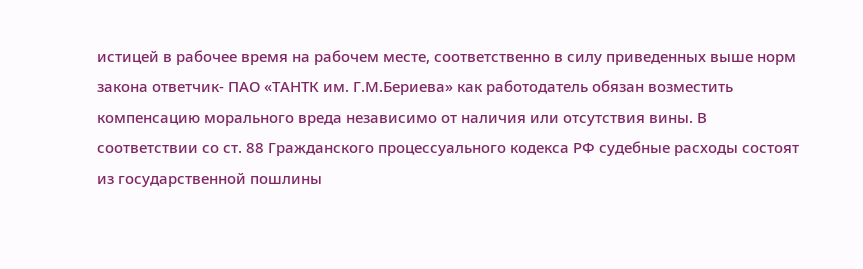истицей в рабочее время на рабочем месте, соответственно в силу приведенных выше норм закона ответчик- ПАО «ТАНТК им. Г.М.Бериева» как работодатель обязан возместить компенсацию морального вреда независимо от наличия или отсутствия вины. В соответствии со ст. 88 Гражданского процессуального кодекса РФ судебные расходы состоят из государственной пошлины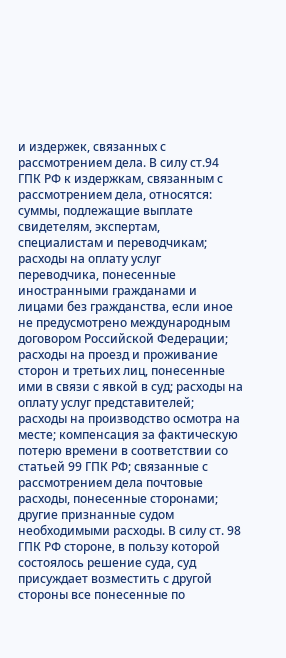и издержек, связанных с рассмотрением дела. В силу ст.94 ГПК РФ к издержкам, связанным с рассмотрением дела, относятся: суммы, подлежащие выплате свидетелям, экспертам, специалистам и переводчикам; расходы на оплату услуг переводчика, понесенные иностранными гражданами и лицами без гражданства, если иное не предусмотрено международным договором Российской Федерации; расходы на проезд и проживание сторон и третьих лиц, понесенные ими в связи с явкой в суд; расходы на оплату услуг представителей; расходы на производство осмотра на месте; компенсация за фактическую потерю времени в соответствии со статьей 99 ГПК РФ; связанные с рассмотрением дела почтовые расходы, понесенные сторонами; другие признанные судом необходимыми расходы. В силу ст. 98 ГПК РФ стороне, в пользу которой состоялось решение суда, суд присуждает возместить с другой стороны все понесенные по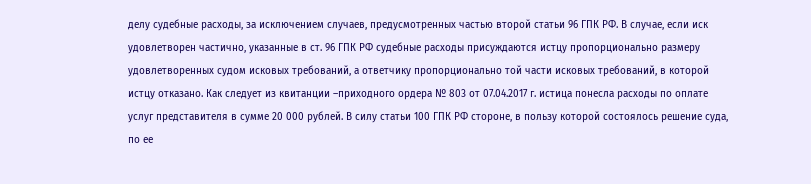делу судебные расходы, за исключением случаев, предусмотренных частью второй статьи 96 ГПК РФ. В случае, если иск удовлетворен частично, указанные в ст. 96 ГПК РФ судебные расходы присуждаются истцу пропорционально размеру удовлетворенных судом исковых требований, а ответчику пропорционально той части исковых требований, в которой истцу отказано. Как следует из квитанции –приходного ордера № 803 от 07.04.2017 г. истица понесла расходы по оплате услуг представителя в сумме 20 000 рублей. В силу статьи 100 ГПК РФ стороне, в пользу которой состоялось решение суда, по ее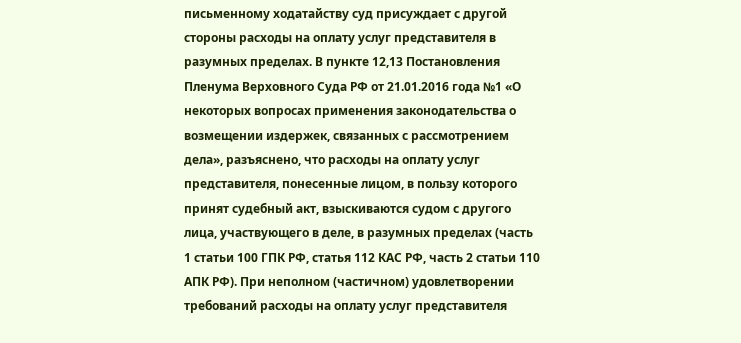письменному ходатайству суд присуждает с другой стороны расходы на оплату услуг представителя в разумных пределах. В пункте 12,13 Постановления Пленума Верховного Суда РФ от 21.01.2016 года №1 «О некоторых вопросах применения законодательства о возмещении издержек, связанных с рассмотрением дела», разъяснено, что расходы на оплату услуг представителя, понесенные лицом, в пользу которого принят судебный акт, взыскиваются судом с другого лица, участвующего в деле, в разумных пределах (часть 1 статьи 100 ГПК РФ, статья 112 КАС РФ, часть 2 статьи 110 АПК РФ). При неполном (частичном) удовлетворении требований расходы на оплату услуг представителя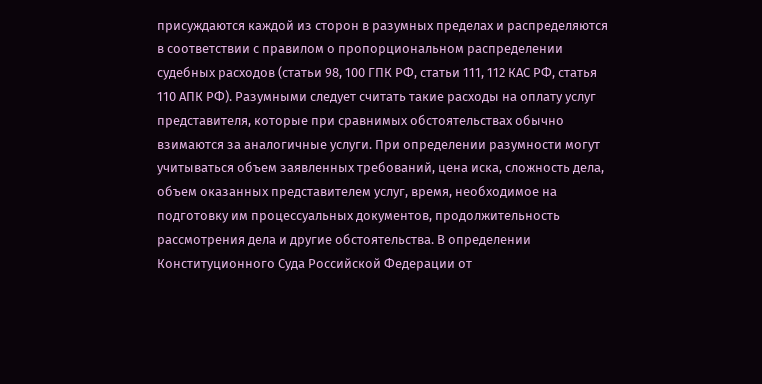присуждаются каждой из сторон в разумных пределах и распределяются в соответствии с правилом о пропорциональном распределении судебных расходов (статьи 98, 100 ГПК РФ, статьи 111, 112 КАС РФ, статья 110 АПК РФ). Разумными следует считать такие расходы на оплату услуг представителя, которые при сравнимых обстоятельствах обычно взимаются за аналогичные услуги. При определении разумности могут учитываться объем заявленных требований, цена иска, сложность дела, объем оказанных представителем услуг, время, необходимое на подготовку им процессуальных документов, продолжительность рассмотрения дела и другие обстоятельства. В определении Конституционного Суда Российской Федерации от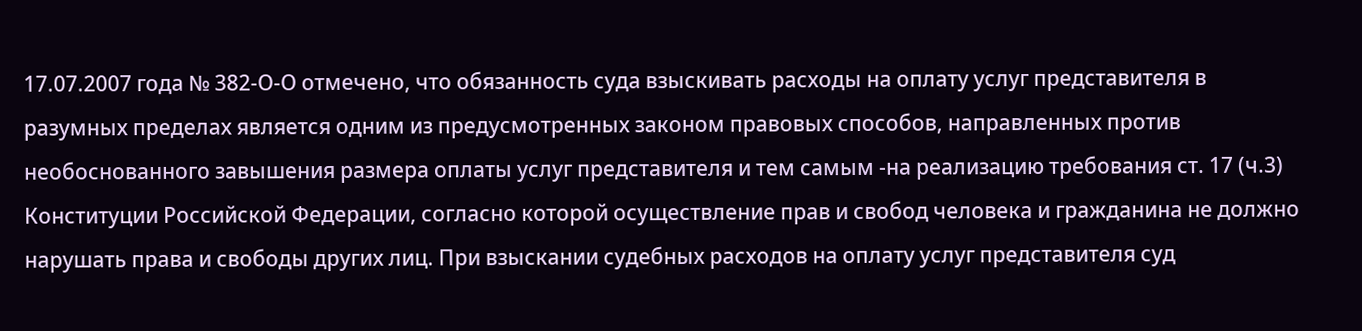17.07.2007 года № 382-О-О отмечено, что обязанность суда взыскивать расходы на оплату услуг представителя в разумных пределах является одним из предусмотренных законом правовых способов, направленных против необоснованного завышения размера оплаты услуг представителя и тем самым -на реализацию требования ст. 17 (ч.3) Конституции Российской Федерации, согласно которой осуществление прав и свобод человека и гражданина не должно нарушать права и свободы других лиц. При взыскании судебных расходов на оплату услуг представителя суд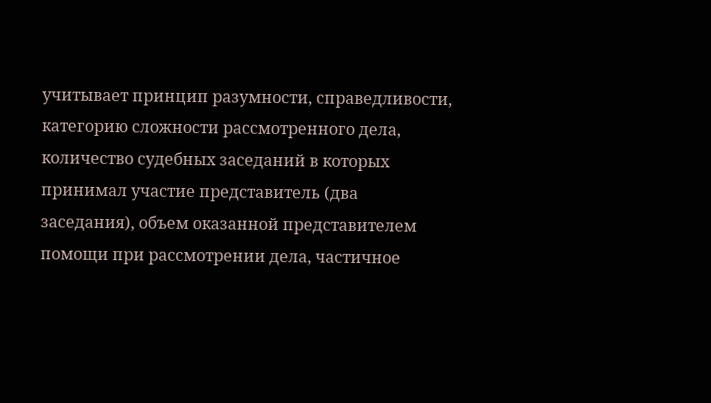учитывает принцип разумности, справедливости, категорию сложности рассмотренного дела, количество судебных заседаний в которых принимал участие представитель (два заседания), объем оказанной представителем помощи при рассмотрении дела, частичное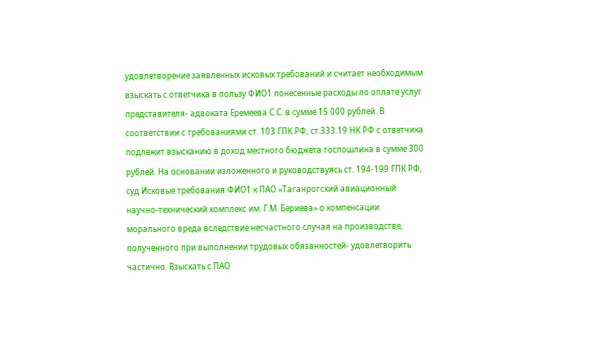удовлетворение заявленных исковых требований и считает необходимым взыскать с ответчика в пользу ФИО1 понесенные расходы по оплате услуг представителя- адвоката Еремеева С.С. в сумме 15 000 рублей. В соответствии с требованиями ст. 103 ГПК РФ, ст.333.19 НК РФ с ответчика подлежит взысканию в доход местного бюджета госпошлина в сумме 300 рублей. На основании изложенного и руководствуясь ст. 194-199 ГПК РФ, суд Исковые требования ФИО1 к ПАО «Таганрогский авиационный научно-технический комплекс им. Г.М. Бериева» о компенсации морального вреда вследствие несчастного случая на производстве, полученного при выполнении трудовых обязанностей- удовлетворить частично. Взыскать с ПАО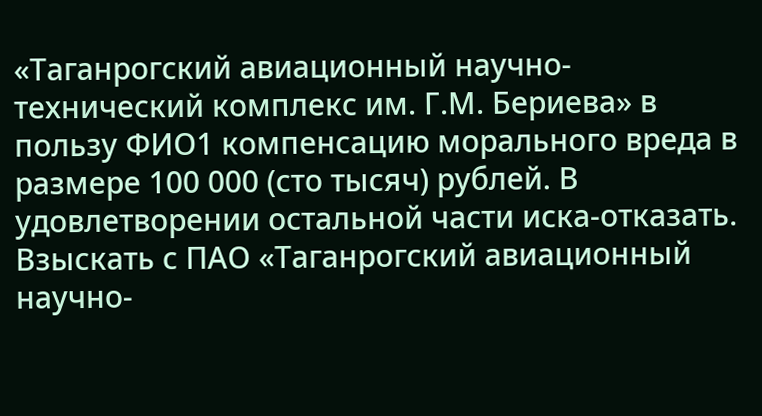«Таганрогский авиационный научно-технический комплекс им. Г.М. Бериева» в пользу ФИО1 компенсацию морального вреда в размере 100 000 (сто тысяч) рублей. В удовлетворении остальной части иска-отказать. Взыскать с ПАО «Таганрогский авиационный научно-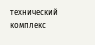технический комплекс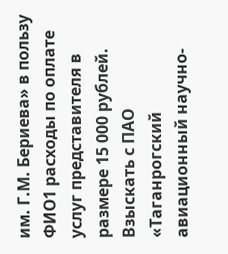им. Г.М. Бериева» в пользу ФИО1 расходы по оплате услуг представителя в размере 15 000 рублей. Взыскать с ПАО «Таганрогский авиационный научно-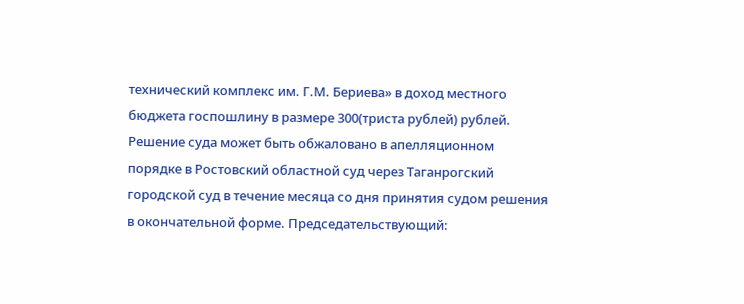технический комплекс им. Г.М. Бериева» в доход местного бюджета госпошлину в размере 300(триста рублей) рублей. Решение суда может быть обжаловано в апелляционном порядке в Ростовский областной суд через Таганрогский городской суд в течение месяца со дня принятия судом решения в окончательной форме. Председательствующий: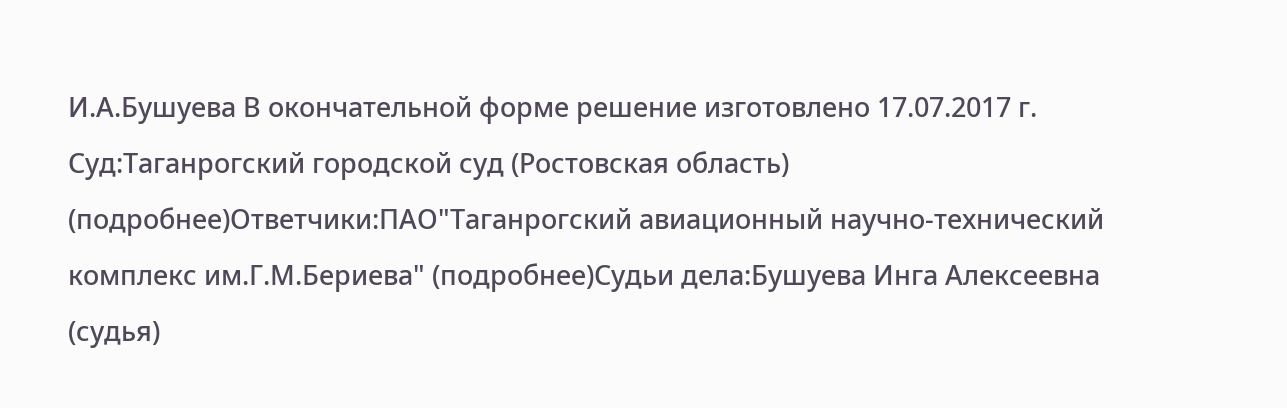И.А.Бушуева В окончательной форме решение изготовлено 17.07.2017 г. Суд:Таганрогский городской суд (Ростовская область) (подробнее)Ответчики:ПАО"Таганрогский авиационный научно-технический комплекс им.Г.М.Бериева" (подробнее)Судьи дела:Бушуева Инга Алексеевна (судья)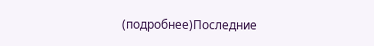(подробнее)Последние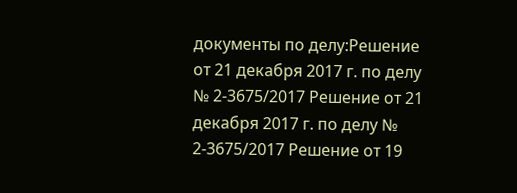документы по делу:Решение от 21 декабря 2017 г. по делу № 2-3675/2017 Решение от 21 декабря 2017 г. по делу № 2-3675/2017 Решение от 19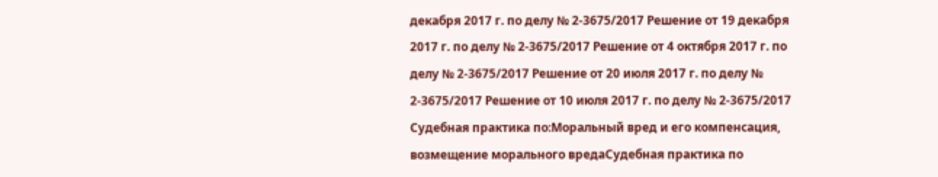декабря 2017 г. по делу № 2-3675/2017 Решение от 19 декабря 2017 г. по делу № 2-3675/2017 Решение от 4 октября 2017 г. по делу № 2-3675/2017 Решение от 20 июля 2017 г. по делу № 2-3675/2017 Решение от 10 июля 2017 г. по делу № 2-3675/2017 Судебная практика по:Моральный вред и его компенсация, возмещение морального вредаСудебная практика по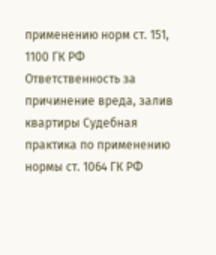применению норм ст. 151, 1100 ГК РФ Ответственность за причинение вреда, залив квартиры Судебная практика по применению нормы ст. 1064 ГК РФ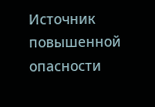Источник повышенной опасности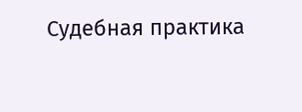Судебная практика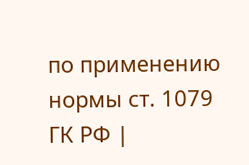по применению нормы ст. 1079 ГК РФ |